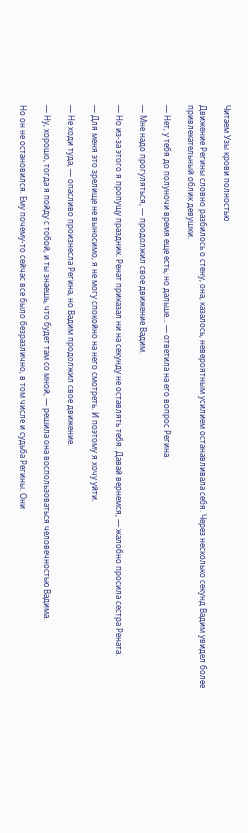Читаем Узы крови полностью

Движение Регины словно разбилось о стену, она, казалось, невероятным усилием останавливала себя. Через несколько секунд Вадим увидел более привлекательный облик девушки.

— Нет, у тебя до полуночи время еще есть, но дальше… — ответила на его вопрос Регина.

— Мне надо прогуляться, — продолжил свое движение Вадим.

— Но из-за этого я пропущу праздник. Ренат приказал ни на секунду не оставлять тебя. Давай вернемся, — жалобно просила сестра Рената.

— Для меня это зрелище не выносимо, я не могу спокойно на него смотреть. И поэтому я хочу уйти.

— Не ходи туда, — опасливо произнесла Регина, но Вадим продолжил свое движение.

— Ну, хорошо, тогда я пойду с тобой, и ты знаешь, что будет там со мной, — решила она воспользоваться человечностью Вадима.

Но он не остановился. Ему почему-то сейчас все было безразлично, в том числе и судьба Регины. Они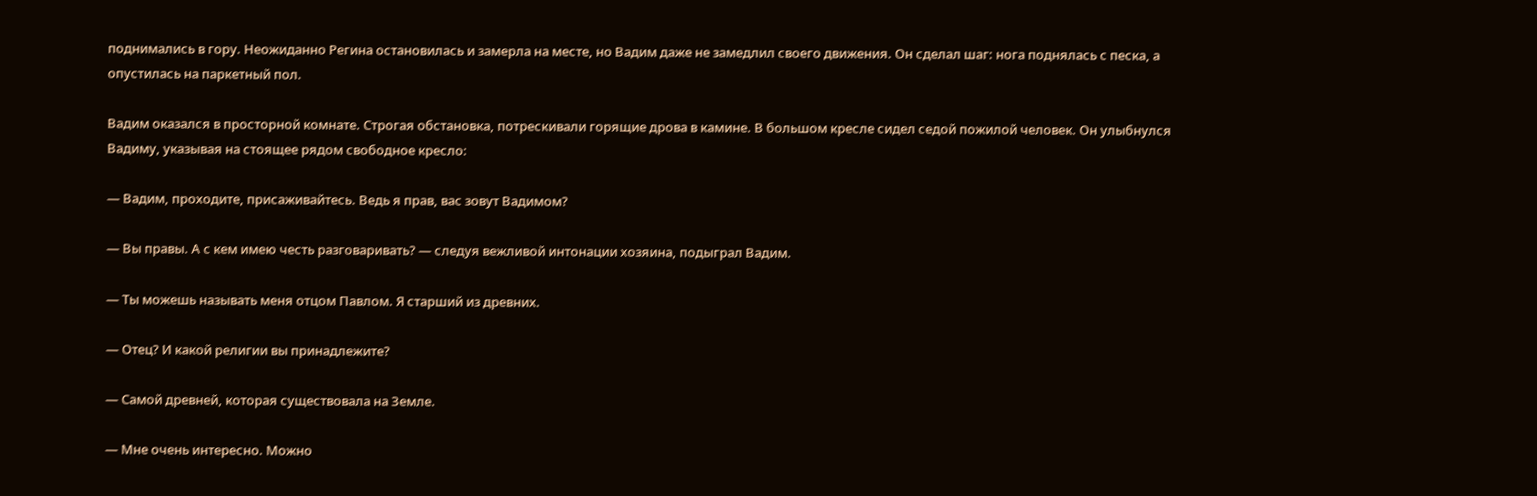поднимались в гору. Неожиданно Регина остановилась и замерла на месте, но Вадим даже не замедлил своего движения. Он сделал шаг: нога поднялась с песка, а опустилась на паркетный пол.

Вадим оказался в просторной комнате. Строгая обстановка, потрескивали горящие дрова в камине. В большом кресле сидел седой пожилой человек. Он улыбнулся Вадиму, указывая на стоящее рядом свободное кресло:

— Вадим, проходите, присаживайтесь. Ведь я прав, вас зовут Вадимом?

— Вы правы. А с кем имею честь разговаривать? — следуя вежливой интонации хозяина, подыграл Вадим.

— Ты можешь называть меня отцом Павлом. Я старший из древних.

— Отец? И какой религии вы принадлежите?

— Самой древней, которая существовала на Земле.

— Мне очень интересно. Можно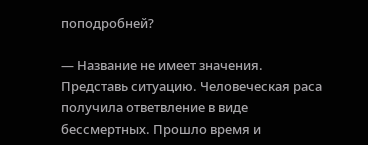поподробней?

— Название не имеет значения. Представь ситуацию. Человеческая раса получила ответвление в виде бессмертных. Прошло время и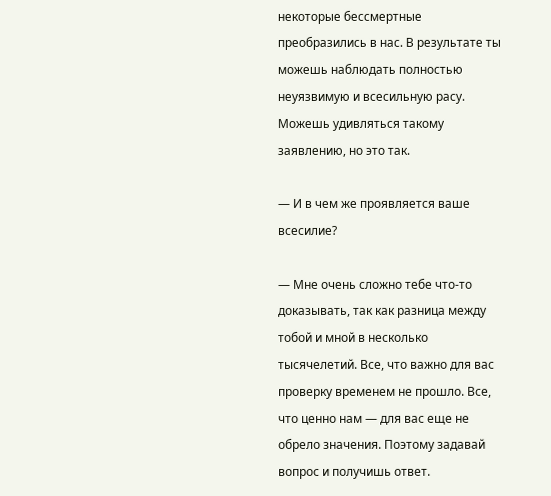некоторые бессмертные преобразились в нас. В результате ты можешь наблюдать полностью неуязвимую и всесильную расу. Можешь удивляться такому заявлению, но это так.

— И в чем же проявляется ваше всесилие?

— Мне очень сложно тебе что-то доказывать, так как разница между тобой и мной в несколько тысячелетий. Все, что важно для вас проверку временем не прошло. Все, что ценно нам — для вас еще не обрело значения. Поэтому задавай вопрос и получишь ответ.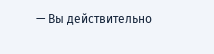— Вы действительно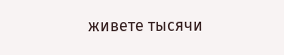живете тысячи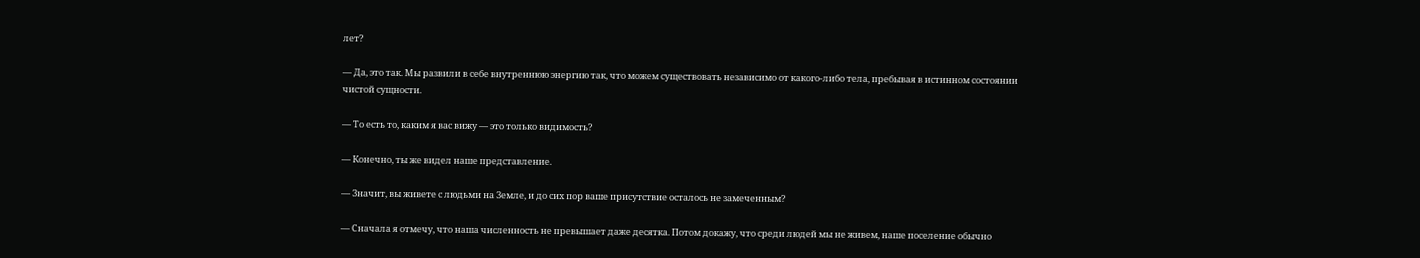лет?

— Да, это так. Мы развили в себе внутреннюю энергию так, что можем существовать независимо от какого-либо тела, пребывая в истинном состоянии чистой сущности.

— То есть то, каким я вас вижу — это только видимость?

— Конечно, ты же видел наше представление.

— Значит, вы живете с людьми на Земле, и до сих пор ваше присутствие осталось не замеченным?

— Сначала я отмечу, что наша численность не превышает даже десятка. Потом докажу, что среди людей мы не живем, наше поселение обычно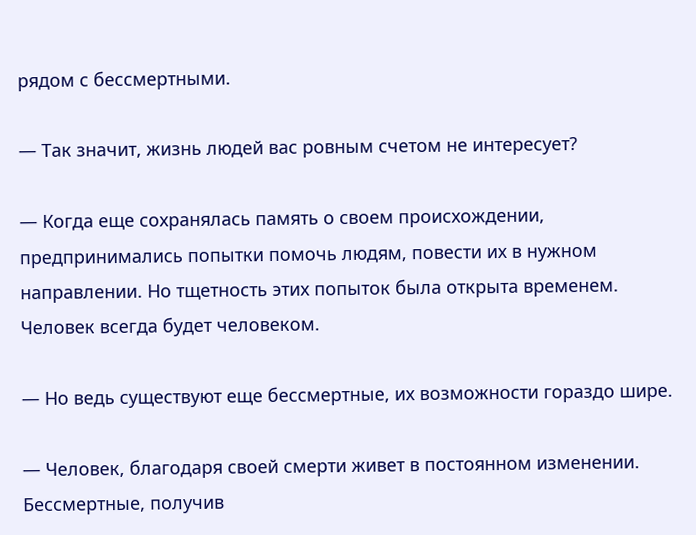рядом с бессмертными.

— Так значит, жизнь людей вас ровным счетом не интересует?

— Когда еще сохранялась память о своем происхождении, предпринимались попытки помочь людям, повести их в нужном направлении. Но тщетность этих попыток была открыта временем. Человек всегда будет человеком.

— Но ведь существуют еще бессмертные, их возможности гораздо шире.

— Человек, благодаря своей смерти живет в постоянном изменении. Бессмертные, получив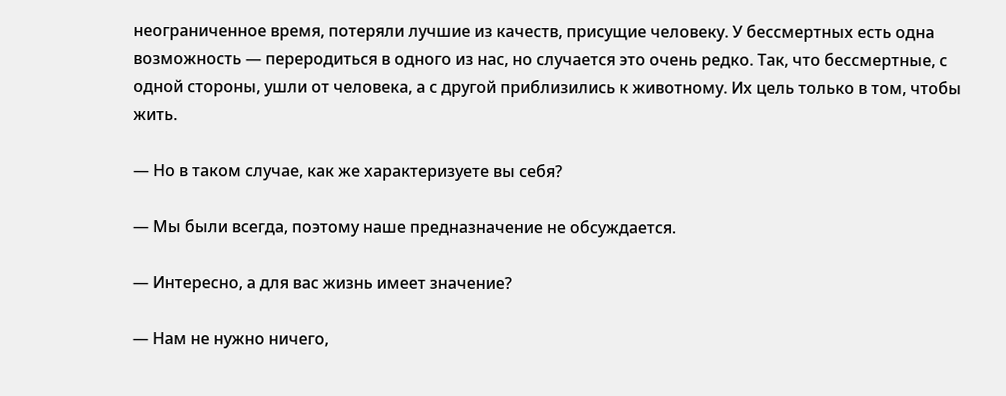неограниченное время, потеряли лучшие из качеств, присущие человеку. У бессмертных есть одна возможность — переродиться в одного из нас, но случается это очень редко. Так, что бессмертные, с одной стороны, ушли от человека, а с другой приблизились к животному. Их цель только в том, чтобы жить.

— Но в таком случае, как же характеризуете вы себя?

— Мы были всегда, поэтому наше предназначение не обсуждается.

— Интересно, а для вас жизнь имеет значение?

— Нам не нужно ничего,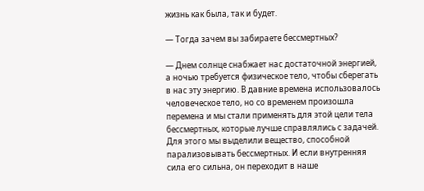жизнь как была, так и будет.

— Тогда зачем вы забираете бессмертных?

— Днем солнце снабжает нас достаточной энергией, а ночью требуется физическое тело, чтобы сберегать в нас эту энергию. В давние времена использовалось человеческое тело, но со временем произошла перемена и мы стали применять для этой цели тела бессмертных, которые лучше справлялись с задачей. Для этого мы выделили вещество, способной парализовывать бессмертных. И если внутренняя сила его сильна, он переходит в наше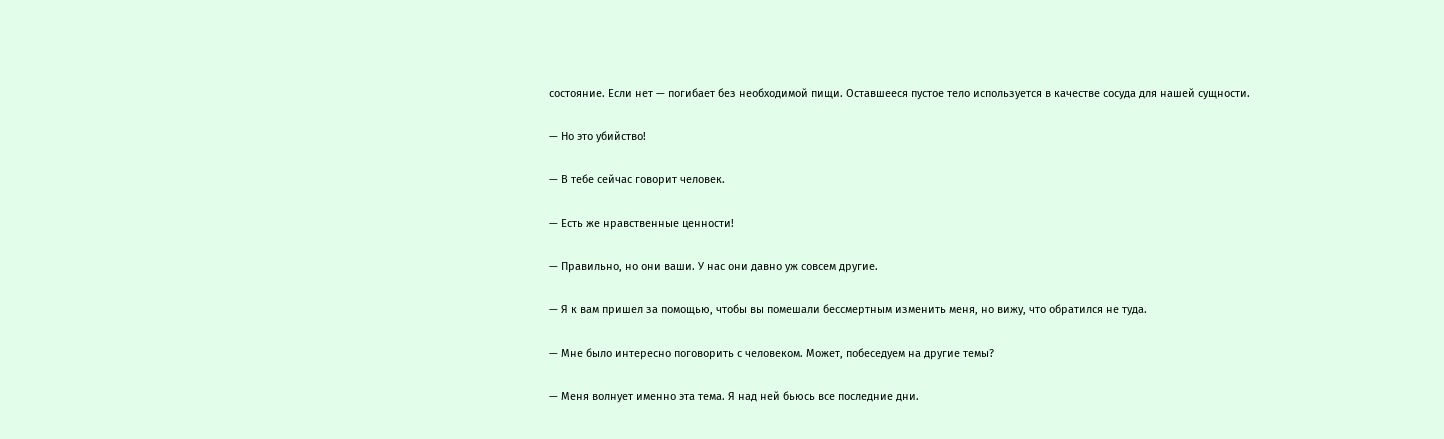состояние. Если нет — погибает без необходимой пищи. Оставшееся пустое тело используется в качестве сосуда для нашей сущности.

— Но это убийство!

— В тебе сейчас говорит человек.

— Есть же нравственные ценности!

— Правильно, но они ваши. У нас они давно уж совсем другие.

— Я к вам пришел за помощью, чтобы вы помешали бессмертным изменить меня, но вижу, что обратился не туда.

— Мне было интересно поговорить с человеком. Может, побеседуем на другие темы?

— Меня волнует именно эта тема. Я над ней бьюсь все последние дни.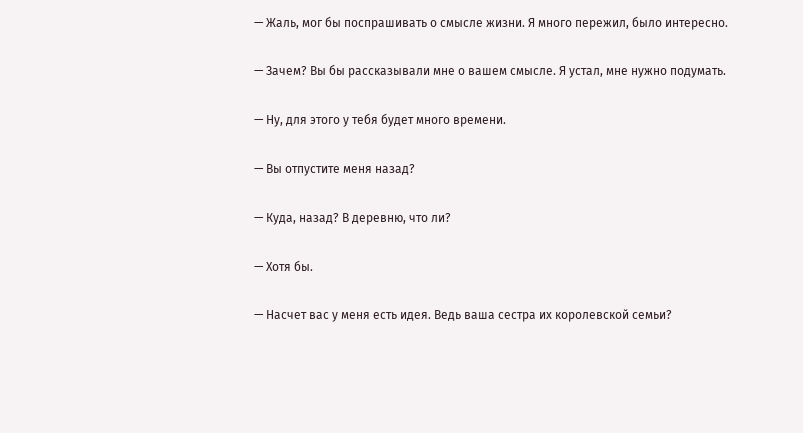— Жаль, мог бы поспрашивать о смысле жизни. Я много пережил, было интересно.

— Зачем? Вы бы рассказывали мне о вашем смысле. Я устал, мне нужно подумать.

— Ну, для этого у тебя будет много времени.

— Вы отпустите меня назад?

— Куда, назад? В деревню, что ли?

— Хотя бы.

— Насчет вас у меня есть идея. Ведь ваша сестра их королевской семьи?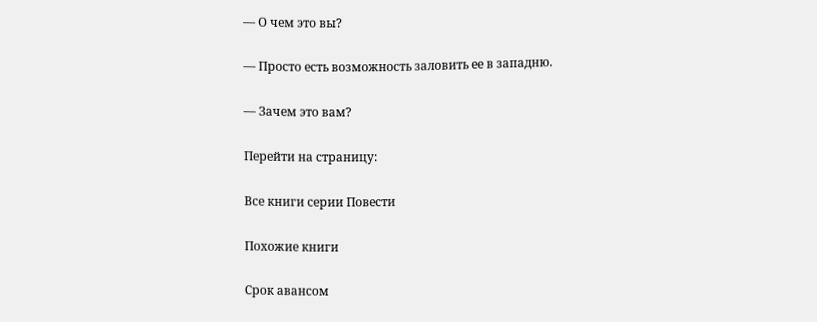— О чем это вы?

— Просто есть возможность заловить ее в западню.

— Зачем это вам?

Перейти на страницу:

Все книги серии Повести

Похожие книги

Срок авансом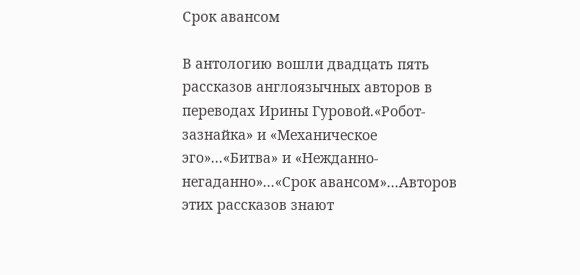Срок авансом

В антологию вошли двадцать пять рассказов англоязычных авторов в переводах Ирины Гуровой.«Робот-зазнайка» и «Механическое эго»...«Битва» и «Нежданно-негаданно»...«Срок авансом»...Авторов этих рассказов знают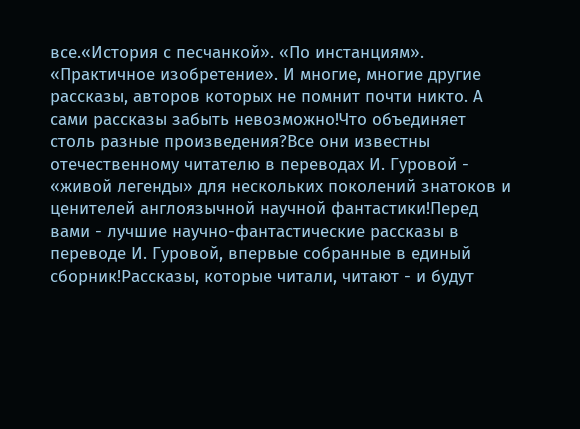все.«История с песчанкой». «По инстанциям». «Практичное изобретение». И многие, многие другие рассказы, авторов которых не помнит почти никто. А сами рассказы забыть невозможно!Что объединяет столь разные произведения?Все они известны отечественному читателю в переводах И. Гуровой - «живой легенды» для нескольких поколений знатоков и ценителей англоязычной научной фантастики!Перед вами - лучшие научно-фантастические рассказы в переводе И. Гуровой, впервые собранные в единый сборник!Рассказы, которые читали, читают - и будут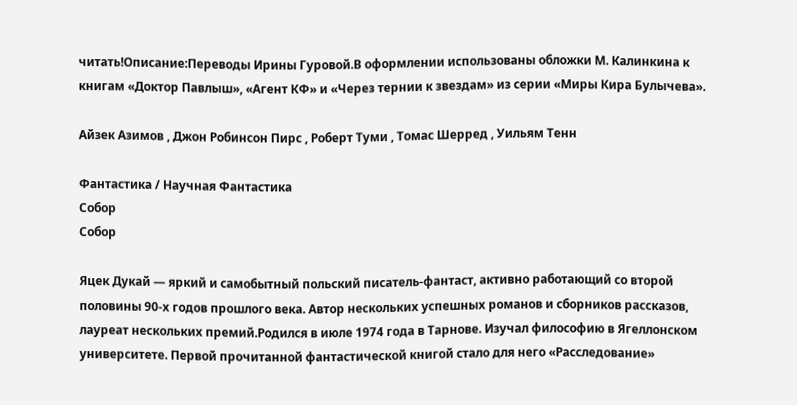читать!Описание:Переводы Ирины Гуровой.В оформлении использованы обложки М. Калинкина к книгам «Доктор Павлыш», «Агент КФ» и «Через тернии к звездам» из серии «Миры Кира Булычева».

Айзек Азимов , Джон Робинсон Пирс , Роберт Туми , Томас Шерред , Уильям Тенн

Фантастика / Научная Фантастика
Собор
Собор

Яцек Дукай — яркий и самобытный польский писатель-фантаст, активно работающий со второй половины 90-х годов прошлого века. Автор нескольких успешных романов и сборников рассказов, лауреат нескольких премий.Родился в июле 1974 года в Тарнове. Изучал философию в Ягеллонском университете. Первой прочитанной фантастической книгой стало для него «Расследование»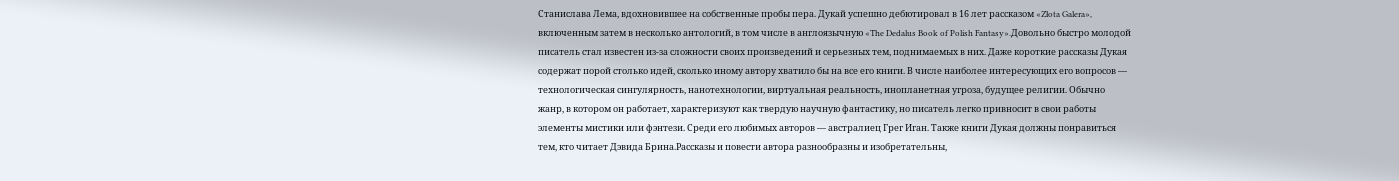Станислава Лема, вдохновившее на собственные пробы пера. Дукай успешно дебютировал в 16 лет рассказом «Złota Galera», включенным затем в несколько антологий, в том числе в англоязычную «The Dedalus Book of Polish Fantasy».Довольно быстро молодой писатель стал известен из-за сложности своих произведений и серьезных тем, поднимаемых в них. Даже короткие рассказы Дукая содержат порой столько идей, сколько иному автору хватило бы на все его книги. В числе наиболее интересующих его вопросов — технологическая сингулярность, нанотехнологии, виртуальная реальность, инопланетная угроза, будущее религии. Обычно жанр, в котором он работает, характеризуют как твердую научную фантастику, но писатель легко привносит в свои работы элементы мистики или фэнтези. Среди его любимых авторов — австралиец Грег Иган. Также книги Дукая должны понравиться тем, кто читает Дэвида Брина.Рассказы и повести автора разнообразны и изобретательны,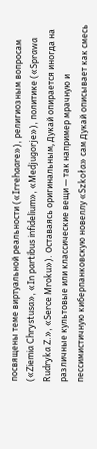посвящены теме виртуальной реальности («Irrehaare»), религиозным вопросам («Ziemia Chrystusa», «In partibus infidelium», «Medjugorje»), политике («Sprawa Rudryka Z.», «Serce Mroku»). Оставаясь оригинальным, Дукай опирается иногда на различные культовые или классические вещи — так например мрачную и пессимистичную киберпанковскую новеллу «Szkoła» сам Дукай описывает как смесь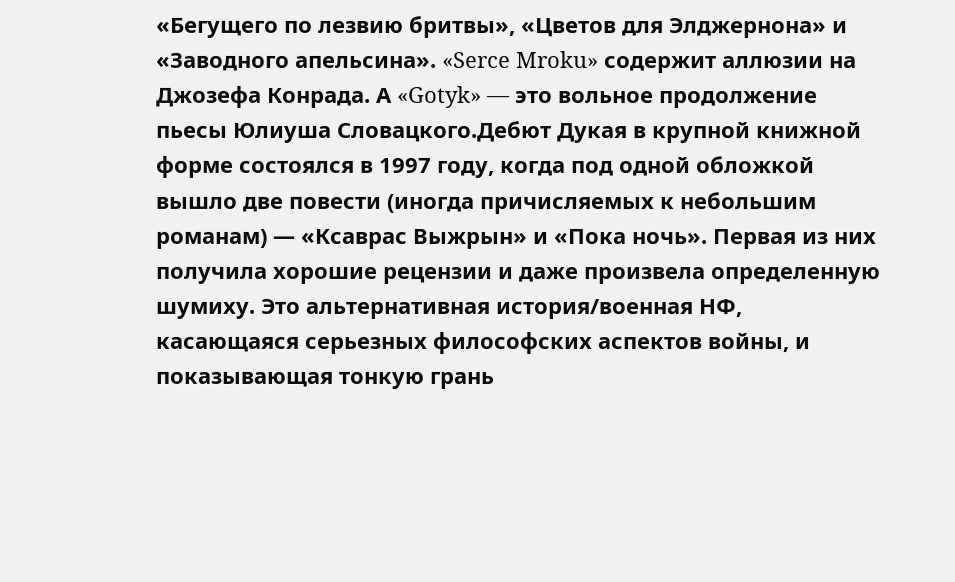«Бегущего по лезвию бритвы», «Цветов для Элджернона» и «Заводного апельсина». «Serce Mroku» содержит аллюзии на Джозефа Конрада. А «Gotyk» — это вольное продолжение пьесы Юлиуша Словацкого.Дебют Дукая в крупной книжной форме состоялся в 1997 году, когда под одной обложкой вышло две повести (иногда причисляемых к небольшим романам) — «Ксаврас Выжрын» и «Пока ночь». Первая из них получила хорошие рецензии и даже произвела определенную шумиху. Это альтернативная история/военная НФ, касающаяся серьезных философских аспектов войны, и показывающая тонкую грань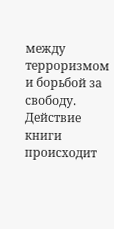между терроризмом и борьбой за свободу. Действие книги происходит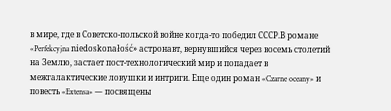в мире, где в Советско-польской войне когда-то победил СССР.В романе «Perfekcyjna niedoskonałość» астронавт, вернувшийся через восемь столетий на Землю, застает пост-технологический мир и попадает в межгалактические ловушки и интриги. Еще один роман «Czarne oceany» и повесть «Extensa» — посвящены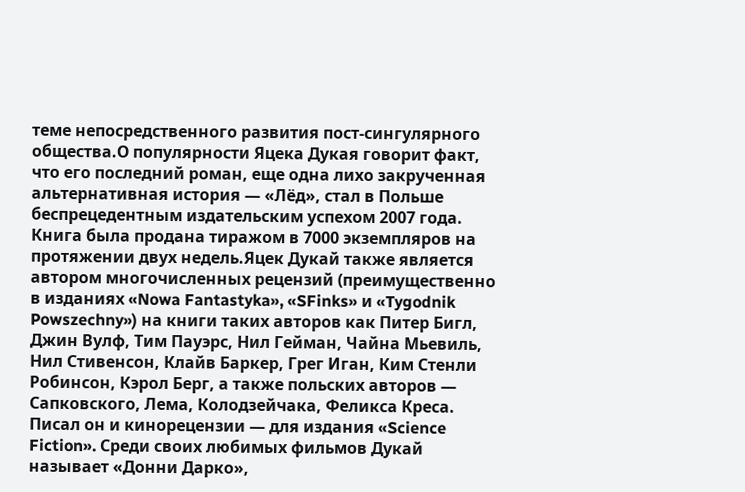теме непосредственного развития пост-сингулярного общества.О популярности Яцека Дукая говорит факт, что его последний роман, еще одна лихо закрученная альтернативная история — «Лёд», стал в Польше беспрецедентным издательским успехом 2007 года. Книга была продана тиражом в 7000 экземпляров на протяжении двух недель.Яцек Дукай также является автором многочисленных рецензий (преимущественно в изданиях «Nowa Fantastyka», «SFinks» и «Tygodnik Powszechny») на книги таких авторов как Питер Бигл, Джин Вулф, Тим Пауэрс, Нил Гейман, Чайна Мьевиль, Нил Стивенсон, Клайв Баркер, Грег Иган, Ким Стенли Робинсон, Кэрол Берг, а также польских авторов — Сапковского, Лема, Колодзейчака, Феликса Креса. Писал он и кинорецензии — для издания «Science Fiction». Среди своих любимых фильмов Дукай называет «Донни Дарко»,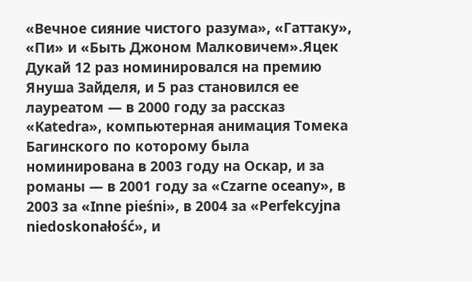«Вечное сияние чистого разума», «Гаттаку», «Пи» и «Быть Джоном Малковичем».Яцек Дукай 12 раз номинировался на премию Януша Зайделя, и 5 раз становился ее лауреатом — в 2000 году за рассказ «Katedra», компьютерная анимация Томека Багинского по которому была номинирована в 2003 году на Оскар, и за романы — в 2001 году за «Czarne oceany», в 2003 за «Inne pieśni», в 2004 за «Perfekcyjna niedoskonałość», и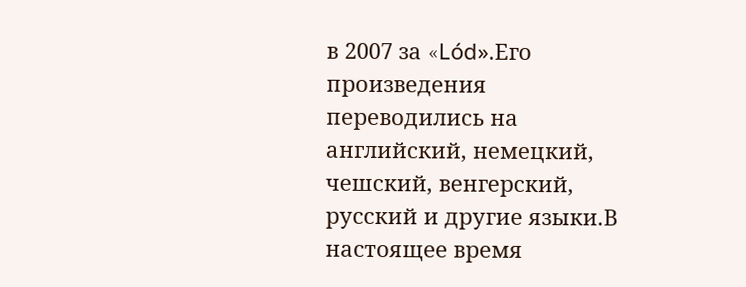в 2007 за «Lód».Его произведения переводились на английский, немецкий, чешский, венгерский, русский и другие языки.В настоящее время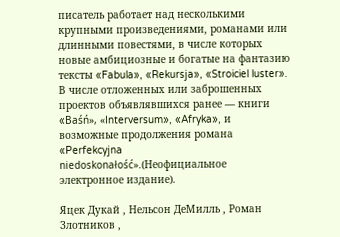писатель работает над несколькими крупными произведениями, романами или длинными повестями, в числе которых новые амбициозные и богатые на фантазию тексты «Fabula», «Rekursja», «Stroiciel luster». В числе отложенных или заброшенных проектов объявлявшихся ранее — книги «Baśń», «Interversum», «Afryka», и возможные продолжения романа «Perfekcyjna niedoskonałość».(Неофициальное электронное издание).

Яцек Дукай , Нельсон ДеМилль , Роман Злотников ,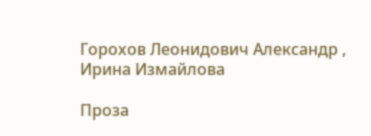Горохов Леонидович Александр , Ирина Измайлова

Проза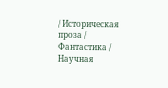/ Историческая проза / Фантастика / Научная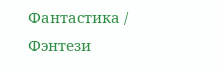Фантастика / Фэнтези